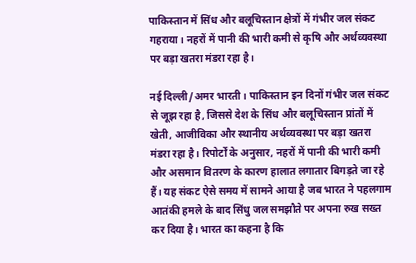पाकिस्तान में सिंध और बलूचिस्तान क्षेत्रों में गंभीर जल संकट गहराया। नहरों में पानी की भारी कमी से कृषि और अर्थव्यवस्था पर बड़ा खतरा मंडरा रहा है।

नई दिल्ली/अमर भारती। पाकिस्तान इन दिनों गंभीर जल संकट से जूझ रहा है, जिससे देश के सिंध और बलूचिस्तान प्रांतों में खेती, आजीविका और स्थानीय अर्थव्यवस्था पर बड़ा खतरा मंडरा रहा है। रिपोर्टों के अनुसार, नहरों में पानी की भारी कमी और असमान वितरण के कारण हालात लगातार बिगड़ते जा रहे हैं। यह संकट ऐसे समय में सामने आया है जब भारत ने पहलगाम आतंकी हमले के बाद सिंधु जल समझौते पर अपना रुख सख्त कर दिया है। भारत का कहना है कि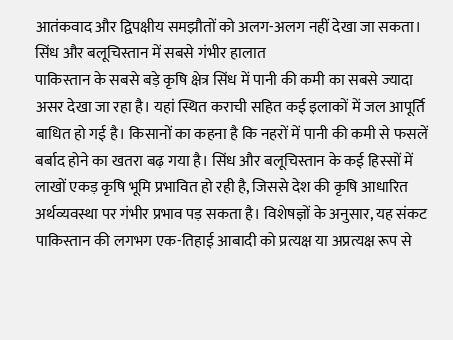आतंकवाद और द्विपक्षीय समझौतों को अलग-अलग नहीं देखा जा सकता।
सिंध और बलूचिस्तान में सबसे गंभीर हालात
पाकिस्तान के सबसे बड़े कृषि क्षेत्र सिंध में पानी की कमी का सबसे ज्यादा असर देखा जा रहा है। यहां स्थित कराची सहित कई इलाकों में जल आपूर्ति बाधित हो गई है। किसानों का कहना है कि नहरों में पानी की कमी से फसलें बर्बाद होने का खतरा बढ़ गया है। सिंध और बलूचिस्तान के कई हिस्सों में लाखों एकड़ कृषि भूमि प्रभावित हो रही है, जिससे देश की कृषि आधारित अर्थव्यवस्था पर गंभीर प्रभाव पड़ सकता है। विशेषज्ञों के अनुसार, यह संकट पाकिस्तान की लगभग एक-तिहाई आबादी को प्रत्यक्ष या अप्रत्यक्ष रूप से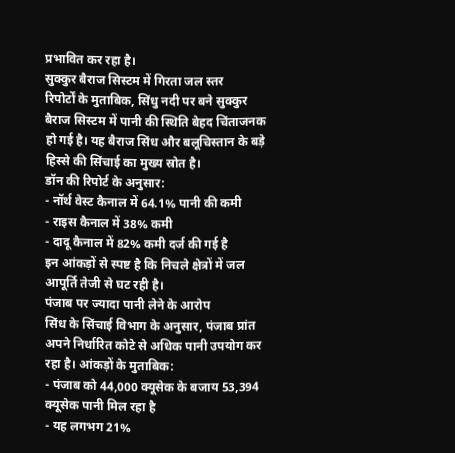प्रभावित कर रहा है।
सुक्कुर बैराज सिस्टम में गिरता जल स्तर
रिपोर्टों के मुताबिक, सिंधु नदी पर बने सुक्कुर बैराज सिस्टम में पानी की स्थिति बेहद चिंताजनक हो गई है। यह बैराज सिंध और बलूचिस्तान के बड़े हिस्से की सिंचाई का मुख्य स्रोत है।
डॉन की रिपोर्ट के अनुसार:
- नॉर्थ वेस्ट कैनाल में 64.1% पानी की कमी
- राइस कैनाल में 38% कमी
- दादू कैनाल में 82% कमी दर्ज की गई है
इन आंकड़ों से स्पष्ट है कि निचले क्षेत्रों में जल आपूर्ति तेजी से घट रही है।
पंजाब पर ज्यादा पानी लेने के आरोप
सिंध के सिंचाई विभाग के अनुसार, पंजाब प्रांत अपने निर्धारित कोटे से अधिक पानी उपयोग कर रहा है। आंकड़ों के मुताबिक:
- पंजाब को 44,000 क्यूसेक के बजाय 53,394 क्यूसेक पानी मिल रहा है
- यह लगभग 21%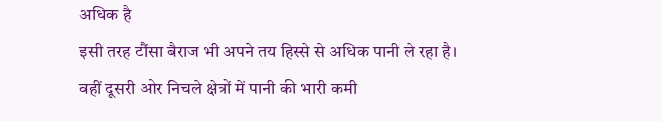अधिक है
इसी तरह टौंसा बैराज भी अपने तय हिस्से से अधिक पानी ले रहा है। वहीं दूसरी ओर निचले क्षेत्रों में पानी की भारी कमी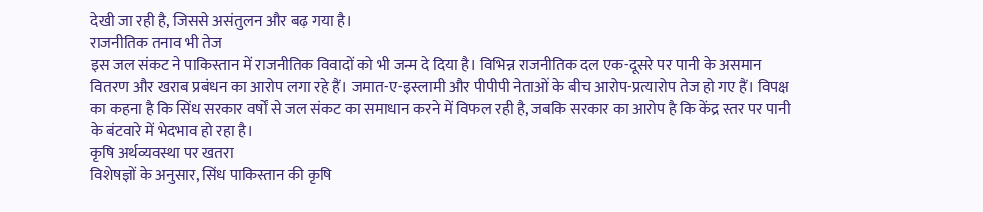देखी जा रही है, जिससे असंतुलन और बढ़ गया है।
राजनीतिक तनाव भी तेज
इस जल संकट ने पाकिस्तान में राजनीतिक विवादों को भी जन्म दे दिया है। विभिन्न राजनीतिक दल एक-दूसरे पर पानी के असमान वितरण और खराब प्रबंधन का आरोप लगा रहे हैं। जमात-ए-इस्लामी और पीपीपी नेताओं के बीच आरोप-प्रत्यारोप तेज हो गए हैं। विपक्ष का कहना है कि सिंध सरकार वर्षों से जल संकट का समाधान करने में विफल रही है, जबकि सरकार का आरोप है कि केंद्र स्तर पर पानी के बंटवारे में भेदभाव हो रहा है।
कृषि अर्थव्यवस्था पर खतरा
विशेषज्ञों के अनुसार, सिंध पाकिस्तान की कृषि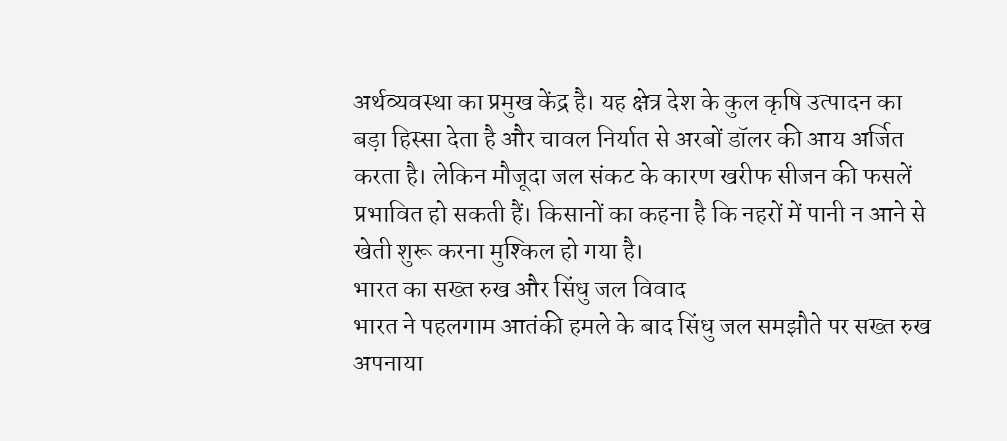अर्थव्यवस्था का प्रमुख केंद्र है। यह क्षेत्र देश के कुल कृषि उत्पादन का बड़ा हिस्सा देता है और चावल निर्यात से अरबों डॉलर की आय अर्जित करता है। लेकिन मौजूदा जल संकट के कारण खरीफ सीजन की फसलें प्रभावित हो सकती हैं। किसानों का कहना है कि नहरों में पानी न आने से खेती शुरू करना मुश्किल हो गया है।
भारत का सख्त रुख और सिंधु जल विवाद
भारत ने पहलगाम आतंकी हमले के बाद सिंधु जल समझौते पर सख्त रुख अपनाया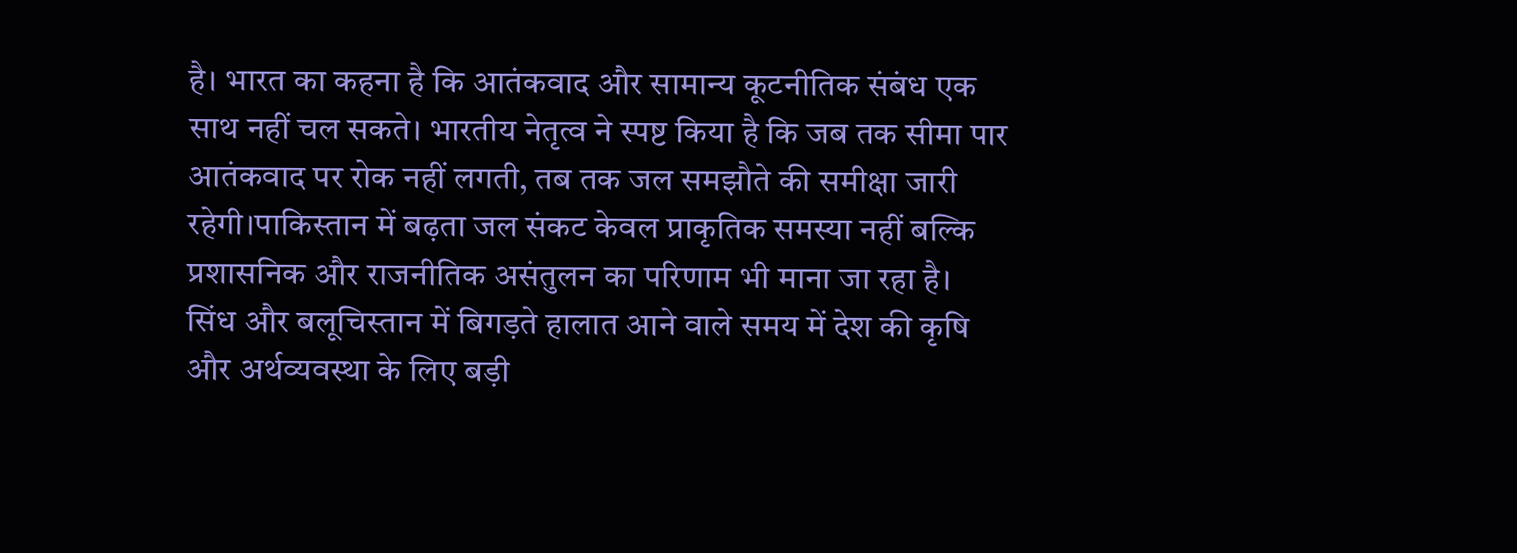है। भारत का कहना है कि आतंकवाद और सामान्य कूटनीतिक संबंध एक साथ नहीं चल सकते। भारतीय नेतृत्व ने स्पष्ट किया है कि जब तक सीमा पार आतंकवाद पर रोक नहीं लगती, तब तक जल समझौते की समीक्षा जारी रहेगी।पाकिस्तान में बढ़ता जल संकट केवल प्राकृतिक समस्या नहीं बल्कि प्रशासनिक और राजनीतिक असंतुलन का परिणाम भी माना जा रहा है। सिंध और बलूचिस्तान में बिगड़ते हालात आने वाले समय में देश की कृषि और अर्थव्यवस्था के लिए बड़ी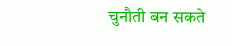चुनौती बन सकते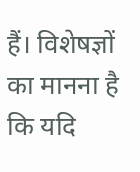हैं। विशेषज्ञों का मानना है कि यदि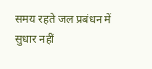समय रहते जल प्रबंधन में सुधार नहीं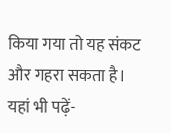किया गया तो यह संकट और गहरा सकता है।
यहां भी पढ़ें-